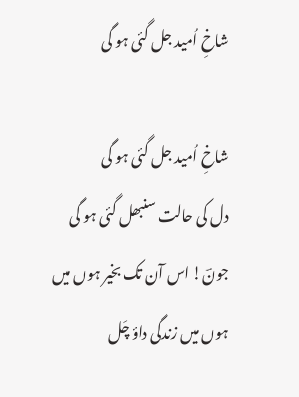شاخِ اُمید جل گئی ہو گی

شاخِ اُمید جل گئی ہو گی
دل کی حالت سنبھل گئی ہو گی
جونؔ! اس آن تک بخیر ہوں میں
ہوں میں زندگی داؤ چَل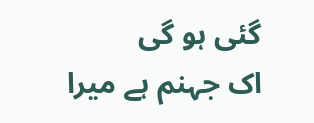گئی ہو گی
اک جہنم ہے میرا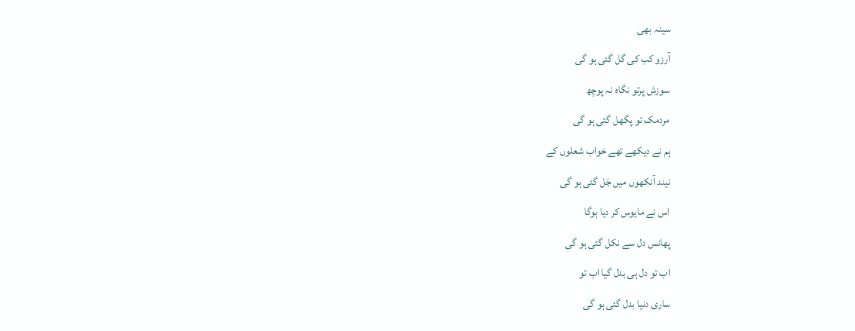سینہ بھی
آرزو کب کی گل گئی ہو گی
سوزش پرتو نگاہ نہ پوچھ
مردمک تو پگھل گئی ہو گی
ہم نے دیکھے تھے خواب شعلوں کے
نیند آنکھوں میں جَل گئی ہو گی
اس نے مایوس کر دیا ہوگا
پھانس دل سے نکل گئی ہو گی
اب تو دل ہی بدل گیا اب تو
ساری دنیا بدل گئی ہو گی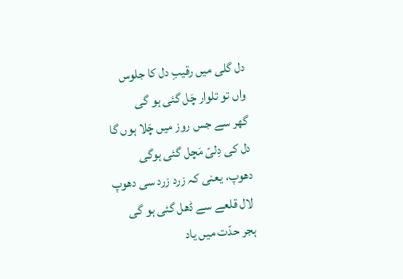دل گلی میں رقیبِ دل کا جلوس
واں تو تلوار چَل گئی ہو گی
گھر سے جس روز میں چَلا ہوں گا
دل کی دِلیّ مَچل گئی ہوگی
دھوپ، یعنی کہ زرد زرد سی دھوپ
لال قلعے سے ڈھل گئی ہو گی
ہجر حدّت میں یاد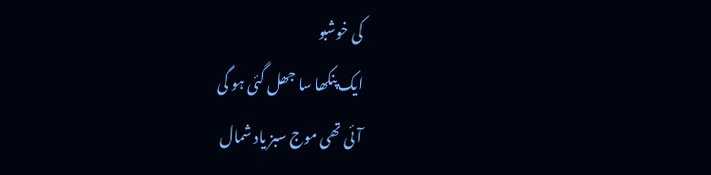کی خوشبو
ایک پنکھا سا جھل گئی ہو گی
آئی تھی موج سبز یاد شمال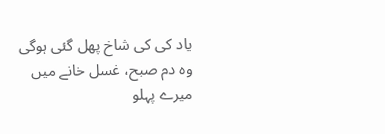یاد کی کی شاخ پھل گئی ہوگی
وہ دم صبح، غسل خانے میں
میرے پہلو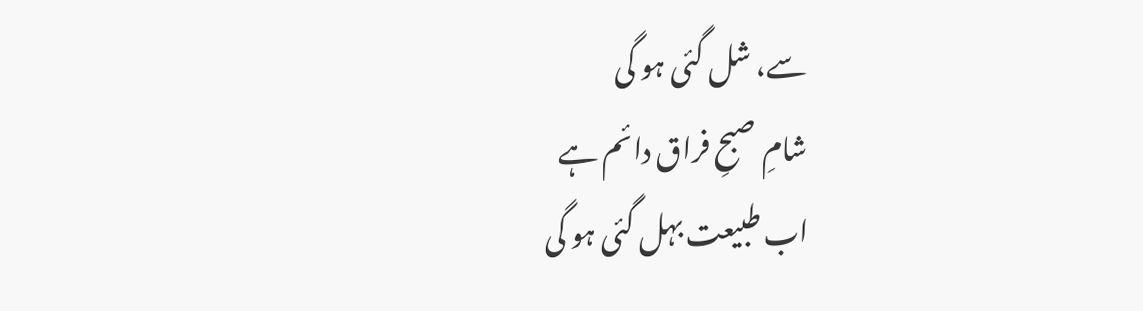سے، شل گئی ہو گی
شامِ صبحِ فراق دائم ہے
اب طبیعت بہل گئی ہو گی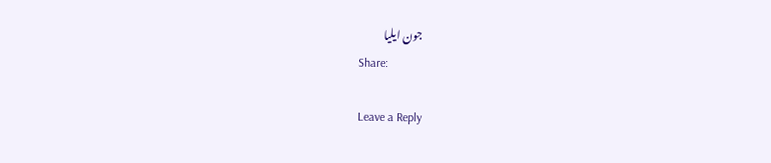جون ایلیا
Share:

Leave a Reply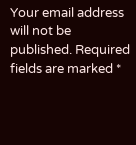Your email address will not be published. Required fields are marked *